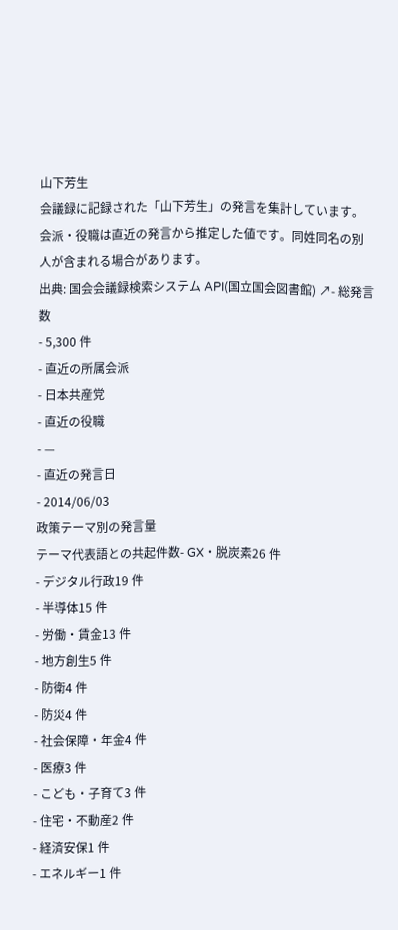山下芳生
会議録に記録された「山下芳生」の発言を集計しています。会派・役職は直近の発言から推定した値です。同姓同名の別人が含まれる場合があります。
出典: 国会会議録検索システム API(国立国会図書館) ↗- 総発言数
- 5,300 件
- 直近の所属会派
- 日本共産党
- 直近の役職
- —
- 直近の発言日
- 2014/06/03
政策テーマ別の発言量
テーマ代表語との共起件数- GX・脱炭素26 件
- デジタル行政19 件
- 半導体15 件
- 労働・賃金13 件
- 地方創生5 件
- 防衛4 件
- 防災4 件
- 社会保障・年金4 件
- 医療3 件
- こども・子育て3 件
- 住宅・不動産2 件
- 経済安保1 件
- エネルギー1 件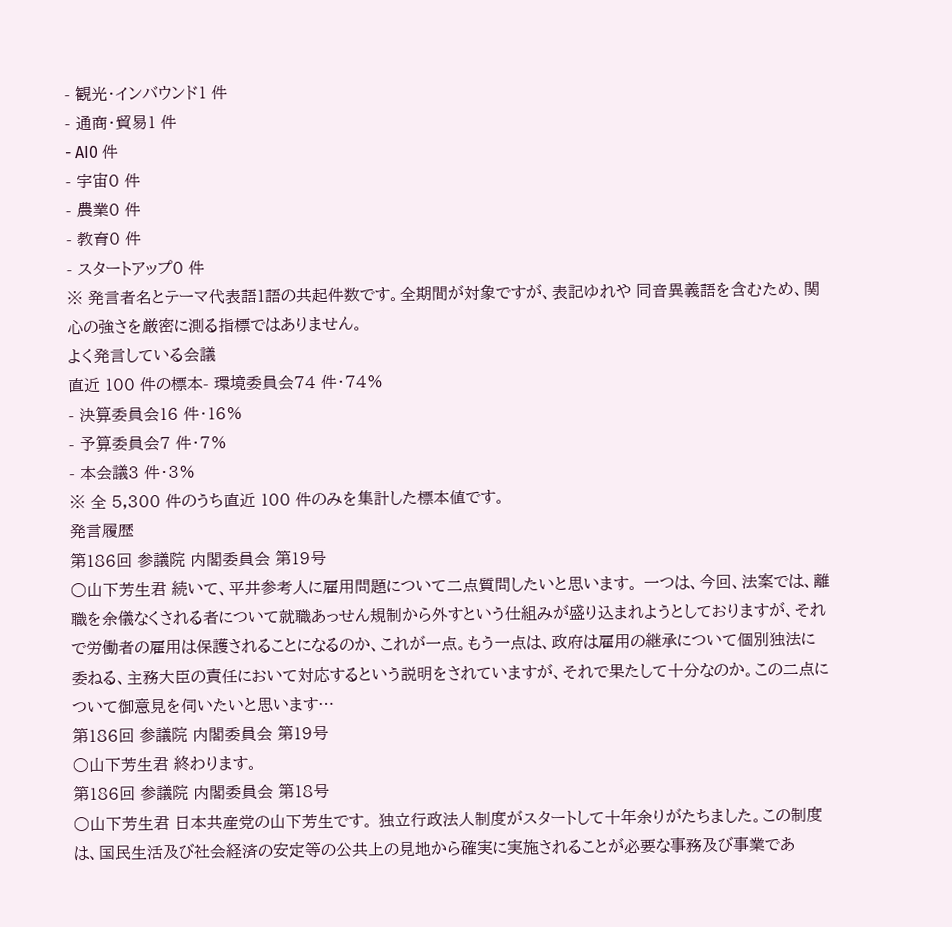- 観光・インバウンド1 件
- 通商・貿易1 件
- AI0 件
- 宇宙0 件
- 農業0 件
- 教育0 件
- スタートアップ0 件
※ 発言者名とテーマ代表語1語の共起件数です。全期間が対象ですが、表記ゆれや 同音異義語を含むため、関心の強さを厳密に測る指標ではありません。
よく発言している会議
直近 100 件の標本- 環境委員会74 件・74%
- 決算委員会16 件・16%
- 予算委員会7 件・7%
- 本会議3 件・3%
※ 全 5,300 件のうち直近 100 件のみを集計した標本値です。
発言履歴
第186回 参議院 内閣委員会 第19号
○山下芳生君 続いて、平井参考人に雇用問題について二点質問したいと思います。 一つは、今回、法案では、離職を余儀なくされる者について就職あっせん規制から外すという仕組みが盛り込まれようとしておりますが、それで労働者の雇用は保護されることになるのか、これが一点。もう一点は、政府は雇用の継承について個別独法に委ねる、主務大臣の責任において対応するという説明をされていますが、それで果たして十分なのか。この二点について御意見を伺いたいと思います…
第186回 参議院 内閣委員会 第19号
○山下芳生君 終わります。
第186回 参議院 内閣委員会 第18号
○山下芳生君 日本共産党の山下芳生です。 独立行政法人制度がスタートして十年余りがたちました。この制度は、国民生活及び社会経済の安定等の公共上の見地から確実に実施されることが必要な事務及び事業であ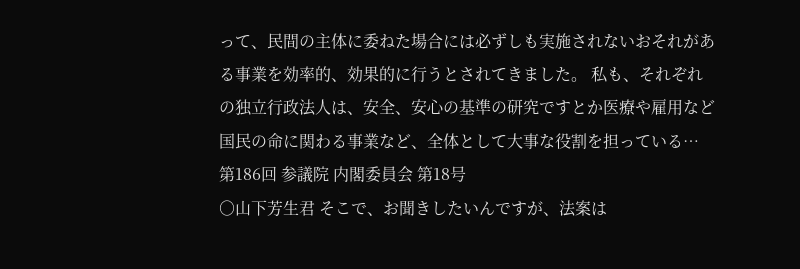って、民間の主体に委ねた場合には必ずしも実施されないおそれがある事業を効率的、効果的に行うとされてきました。 私も、それぞれの独立行政法人は、安全、安心の基準の研究ですとか医療や雇用など国民の命に関わる事業など、全体として大事な役割を担っている…
第186回 参議院 内閣委員会 第18号
○山下芳生君 そこで、お聞きしたいんですが、法案は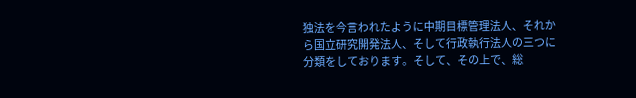独法を今言われたように中期目標管理法人、それから国立研究開発法人、そして行政執行法人の三つに分類をしております。そして、その上で、総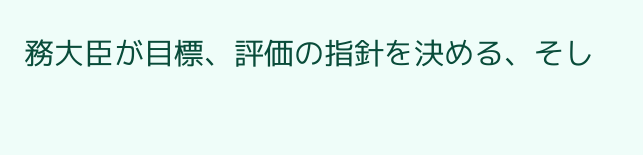務大臣が目標、評価の指針を決める、そし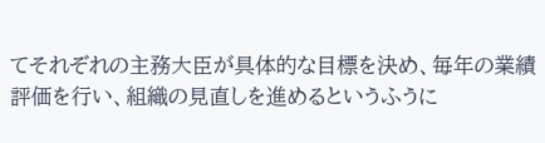てそれぞれの主務大臣が具体的な目標を決め、毎年の業績評価を行い、組織の見直しを進めるというふうに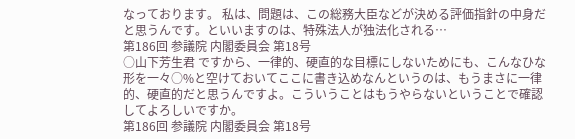なっております。 私は、問題は、この総務大臣などが決める評価指針の中身だと思うんです。といいますのは、特殊法人が独法化される…
第186回 参議院 内閣委員会 第18号
○山下芳生君 ですから、一律的、硬直的な目標にしないためにも、こんなひな形を一々○%と空けておいてここに書き込めなんというのは、もうまさに一律的、硬直的だと思うんですよ。こういうことはもうやらないということで確認してよろしいですか。
第186回 参議院 内閣委員会 第18号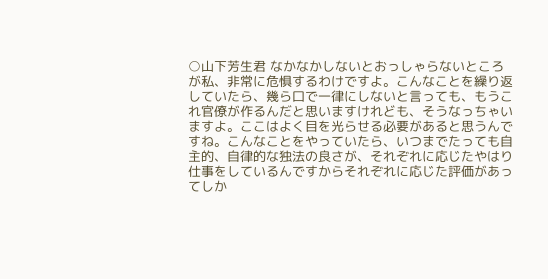○山下芳生君 なかなかしないとおっしゃらないところが私、非常に危惧するわけですよ。こんなことを繰り返していたら、幾ら口で一律にしないと言っても、もうこれ官僚が作るんだと思いますけれども、そうなっちゃいますよ。ここはよく目を光らせる必要があると思うんですね。こんなことをやっていたら、いつまでたっても自主的、自律的な独法の良さが、それぞれに応じたやはり仕事をしているんですからそれぞれに応じた評価があってしか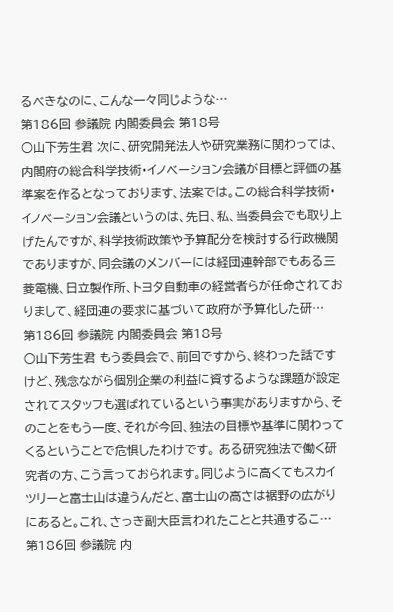るべきなのに、こんな一々同じような…
第186回 参議院 内閣委員会 第18号
○山下芳生君 次に、研究開発法人や研究業務に関わっては、内閣府の総合科学技術・イノベーション会議が目標と評価の基準案を作るとなっております、法案では。この総合科学技術・イノベーション会議というのは、先日、私、当委員会でも取り上げたんですが、科学技術政策や予算配分を検討する行政機関でありますが、同会議のメンバーには経団連幹部でもある三菱電機、日立製作所、トヨタ自動車の経営者らが任命されておりまして、経団連の要求に基づいて政府が予算化した研…
第186回 参議院 内閣委員会 第18号
○山下芳生君 もう委員会で、前回ですから、終わった話ですけど、残念ながら個別企業の利益に資するような課題が設定されてスタッフも選ばれているという事実がありますから、そのことをもう一度、それが今回、独法の目標や基準に関わってくるということで危惧したわけです。 ある研究独法で働く研究者の方、こう言っておられます。同じように高くてもスカイツリーと富士山は違うんだと、富士山の高さは裾野の広がりにあると。これ、さっき副大臣言われたことと共通するこ…
第186回 参議院 内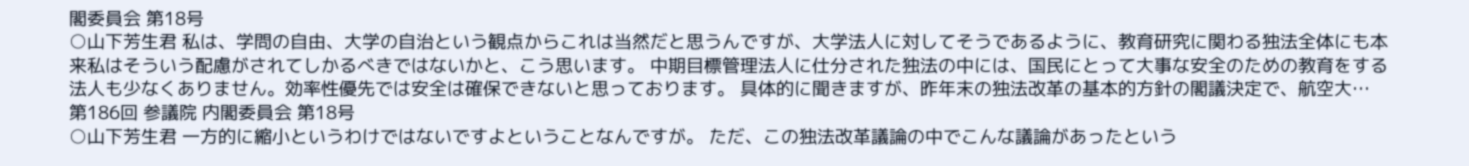閣委員会 第18号
○山下芳生君 私は、学問の自由、大学の自治という観点からこれは当然だと思うんですが、大学法人に対してそうであるように、教育研究に関わる独法全体にも本来私はそういう配慮がされてしかるべきではないかと、こう思います。 中期目標管理法人に仕分された独法の中には、国民にとって大事な安全のための教育をする法人も少なくありません。効率性優先では安全は確保できないと思っております。 具体的に聞きますが、昨年末の独法改革の基本的方針の閣議決定で、航空大…
第186回 参議院 内閣委員会 第18号
○山下芳生君 一方的に縮小というわけではないですよということなんですが。 ただ、この独法改革議論の中でこんな議論があったという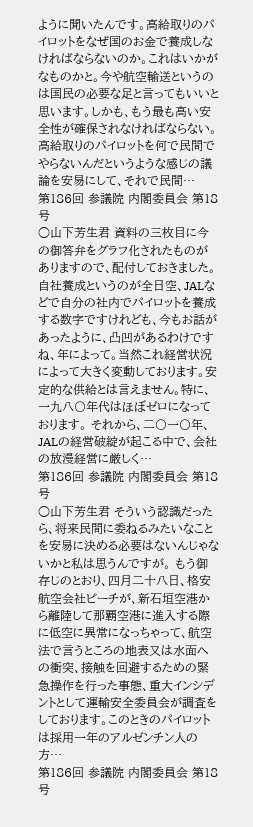ように聞いたんです。高給取りのパイロットをなぜ国のお金で養成しなければならないのか。これはいかがなものかと。今や航空輸送というのは国民の必要な足と言ってもいいと思います。しかも、もう最も高い安全性が確保されなければならない。高給取りのパイロットを何で民間でやらないんだというような感じの議論を安易にして、それで民間…
第186回 参議院 内閣委員会 第18号
○山下芳生君 資料の三枚目に今の御答弁をグラフ化されたものがありますので、配付しておきました。 自社養成というのが全日空、JALなどで自分の社内でパイロットを養成する数字ですけれども、今もお話があったように、凸凹があるわけですね、年によって。当然これ経営状況によって大きく変動しております。安定的な供給とは言えません。特に、一九八〇年代はほぼゼロになっております。 それから、二〇一〇年、JALの経営破綻が起こる中で、会社の放漫経営に厳しく…
第186回 参議院 内閣委員会 第18号
○山下芳生君 そういう認識だったら、将来民間に委ねるみたいなことを安易に決める必要はないんじゃないかと私は思うんですが。 もう御存じのとおり、四月二十八日、格安航空会社ピーチが、新石垣空港から離陸して那覇空港に進入する際に低空に異常になっちゃって、航空法で言うところの地表又は水面への衝突、接触を回避するための緊急操作を行った事態、重大インシデントとして運輸安全委員会が調査をしております。このときのパイロットは採用一年のアルゼンチン人の方…
第186回 参議院 内閣委員会 第18号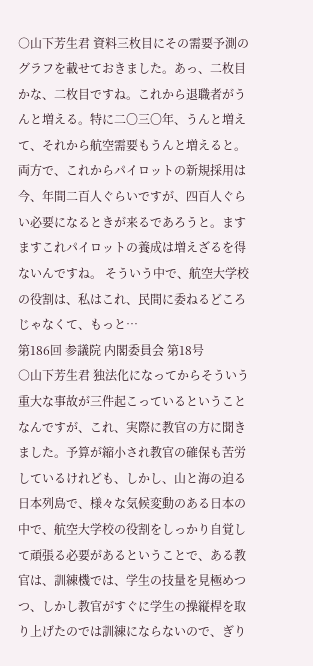○山下芳生君 資料三枚目にその需要予測のグラフを載せておきました。あっ、二枚目かな、二枚目ですね。これから退職者がうんと増える。特に二〇三〇年、うんと増えて、それから航空需要もうんと増えると。両方で、これからパイロットの新規採用は今、年間二百人ぐらいですが、四百人ぐらい必要になるときが来るであろうと。ますますこれパイロットの養成は増えざるを得ないんですね。 そういう中で、航空大学校の役割は、私はこれ、民間に委ねるどころじゃなくて、もっと…
第186回 参議院 内閣委員会 第18号
○山下芳生君 独法化になってからそういう重大な事故が三件起こっているということなんですが、これ、実際に教官の方に聞きました。予算が縮小され教官の確保も苦労しているけれども、しかし、山と海の迫る日本列島で、様々な気候変動のある日本の中で、航空大学校の役割をしっかり自覚して頑張る必要があるということで、ある教官は、訓練機では、学生の技量を見極めつつ、しかし教官がすぐに学生の操縦桿を取り上げたのでは訓練にならないので、ぎり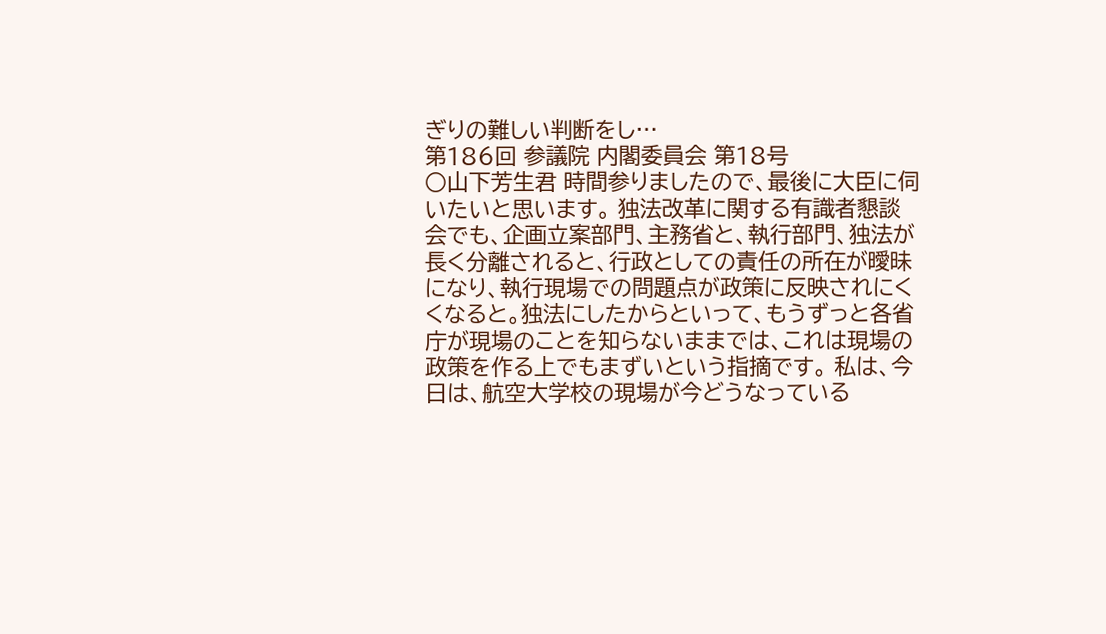ぎりの難しい判断をし…
第186回 参議院 内閣委員会 第18号
○山下芳生君 時間参りましたので、最後に大臣に伺いたいと思います。 独法改革に関する有識者懇談会でも、企画立案部門、主務省と、執行部門、独法が長く分離されると、行政としての責任の所在が曖昧になり、執行現場での問題点が政策に反映されにくくなると。独法にしたからといって、もうずっと各省庁が現場のことを知らないままでは、これは現場の政策を作る上でもまずいという指摘です。 私は、今日は、航空大学校の現場が今どうなっている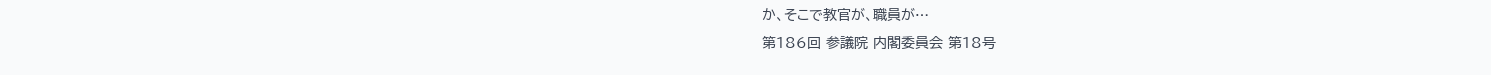か、そこで教官が、職員が…
第186回 参議院 内閣委員会 第18号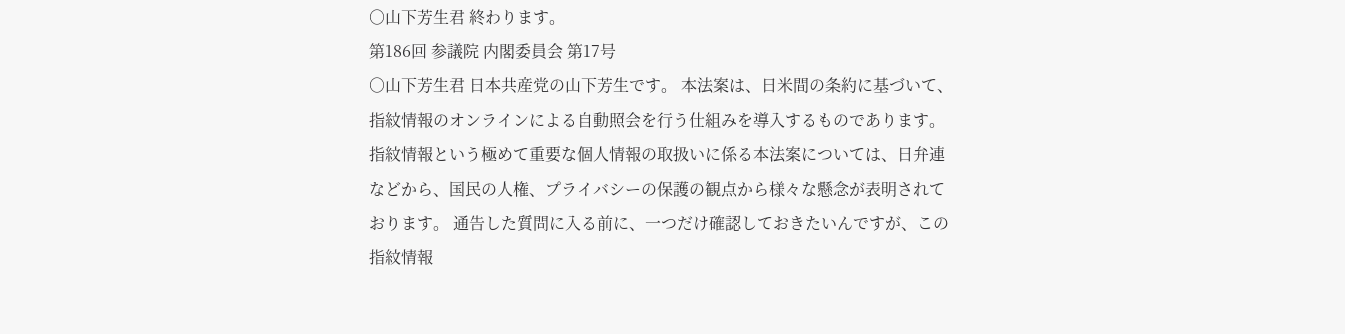○山下芳生君 終わります。
第186回 参議院 内閣委員会 第17号
○山下芳生君 日本共産党の山下芳生です。 本法案は、日米間の条約に基づいて、指紋情報のオンラインによる自動照会を行う仕組みを導入するものであります。指紋情報という極めて重要な個人情報の取扱いに係る本法案については、日弁連などから、国民の人権、プライバシーの保護の観点から様々な懸念が表明されております。 通告した質問に入る前に、一つだけ確認しておきたいんですが、この指紋情報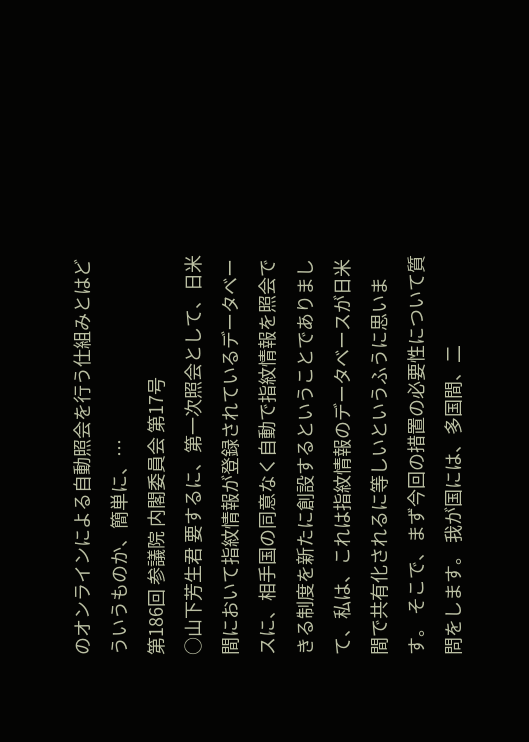のオンラインによる自動照会を行う仕組みとはどういうものか、簡単に、…
第186回 参議院 内閣委員会 第17号
○山下芳生君 要するに、第一次照会として、日米間において指紋情報が登録されているデータベースに、相手国の同意なく自動で指紋情報を照会できる制度を新たに創設するということでありまして、私は、これは指紋情報のデータベースが日米間で共有化されるに等しいというふうに思います。 そこで、まず今回の措置の必要性について質問をします。 我が国には、多国間、二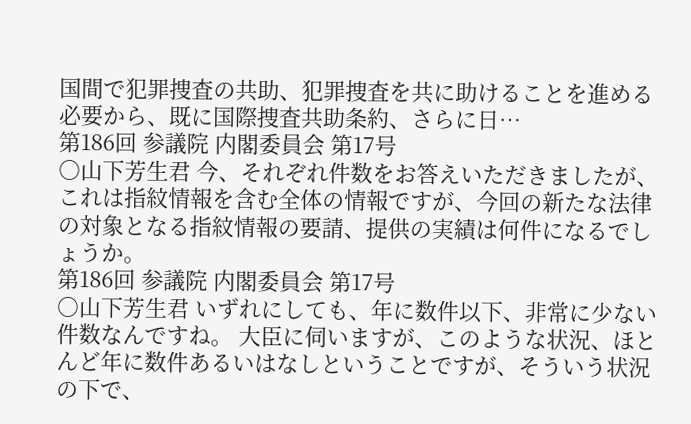国間で犯罪捜査の共助、犯罪捜査を共に助けることを進める必要から、既に国際捜査共助条約、さらに日…
第186回 参議院 内閣委員会 第17号
○山下芳生君 今、それぞれ件数をお答えいただきましたが、これは指紋情報を含む全体の情報ですが、今回の新たな法律の対象となる指紋情報の要請、提供の実績は何件になるでしょうか。
第186回 参議院 内閣委員会 第17号
○山下芳生君 いずれにしても、年に数件以下、非常に少ない件数なんですね。 大臣に伺いますが、このような状況、ほとんど年に数件あるいはなしということですが、そういう状況の下で、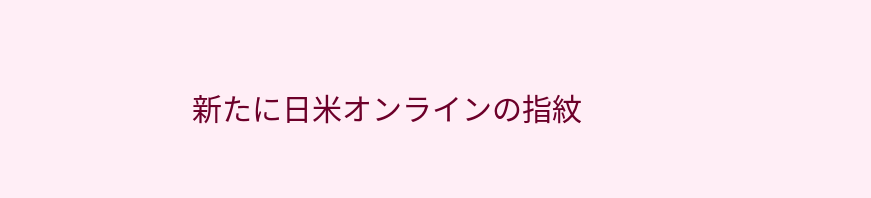新たに日米オンラインの指紋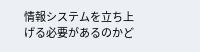情報システムを立ち上げる必要があるのかど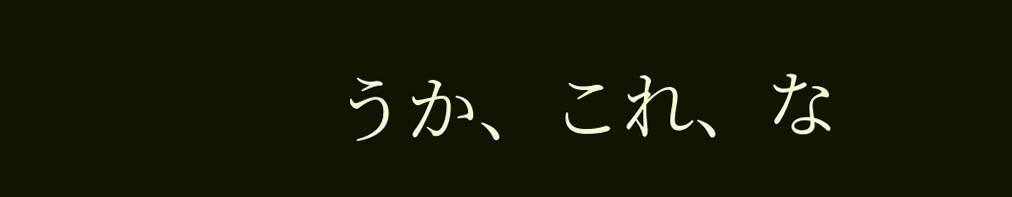うか、これ、な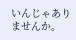いんじゃありませんか。